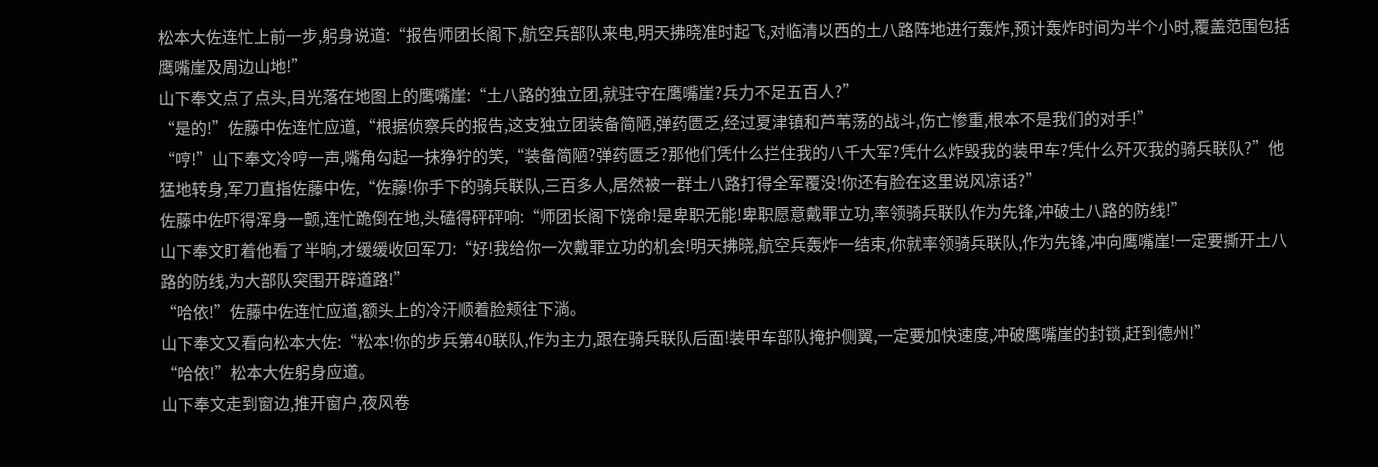松本大佐连忙上前一步,躬身说道:“报告师团长阁下,航空兵部队来电,明天拂晓准时起飞,对临清以西的土八路阵地进行轰炸,预计轰炸时间为半个小时,覆盖范围包括鹰嘴崖及周边山地!”
山下奉文点了点头,目光落在地图上的鹰嘴崖:“土八路的独立团,就驻守在鹰嘴崖?兵力不足五百人?”
“是的!”佐藤中佐连忙应道,“根据侦察兵的报告,这支独立团装备简陋,弹药匮乏,经过夏津镇和芦苇荡的战斗,伤亡惨重,根本不是我们的对手!”
“哼!”山下奉文冷哼一声,嘴角勾起一抹狰狞的笑,“装备简陋?弹药匮乏?那他们凭什么拦住我的八千大军?凭什么炸毁我的装甲车?凭什么歼灭我的骑兵联队?”他猛地转身,军刀直指佐藤中佐,“佐藤!你手下的骑兵联队,三百多人,居然被一群土八路打得全军覆没!你还有脸在这里说风凉话?”
佐藤中佐吓得浑身一颤,连忙跪倒在地,头磕得砰砰响:“师团长阁下饶命!是卑职无能!卑职愿意戴罪立功,率领骑兵联队作为先锋,冲破土八路的防线!”
山下奉文盯着他看了半晌,才缓缓收回军刀:“好!我给你一次戴罪立功的机会!明天拂晓,航空兵轰炸一结束,你就率领骑兵联队,作为先锋,冲向鹰嘴崖!一定要撕开土八路的防线,为大部队突围开辟道路!”
“哈依!”佐藤中佐连忙应道,额头上的冷汗顺着脸颊往下淌。
山下奉文又看向松本大佐:“松本!你的步兵第40联队,作为主力,跟在骑兵联队后面!装甲车部队掩护侧翼,一定要加快速度,冲破鹰嘴崖的封锁,赶到德州!”
“哈依!”松本大佐躬身应道。
山下奉文走到窗边,推开窗户,夜风卷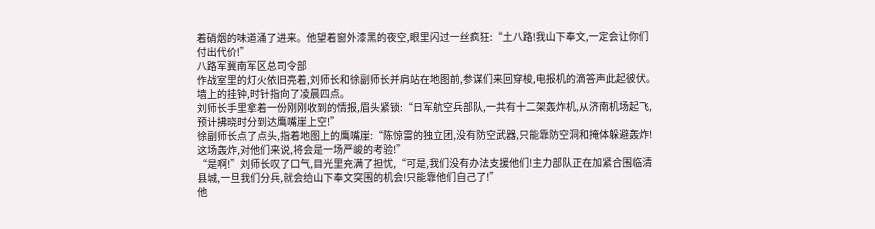着硝烟的味道涌了进来。他望着窗外漆黑的夜空,眼里闪过一丝疯狂:“土八路!我山下奉文,一定会让你们付出代价!”
八路军冀南军区总司令部
作战室里的灯火依旧亮着,刘师长和徐副师长并肩站在地图前,参谋们来回穿梭,电报机的滴答声此起彼伏。墙上的挂钟,时针指向了凌晨四点。
刘师长手里拿着一份刚刚收到的情报,眉头紧锁:“日军航空兵部队,一共有十二架轰炸机,从济南机场起飞,预计拂晓时分到达鹰嘴崖上空!”
徐副师长点了点头,指着地图上的鹰嘴崖:“陈惊雷的独立团,没有防空武器,只能靠防空洞和掩体躲避轰炸!这场轰炸,对他们来说,将会是一场严峻的考验!”
“是啊!”刘师长叹了口气,目光里充满了担忧,“可是,我们没有办法支援他们!主力部队正在加紧合围临清县城,一旦我们分兵,就会给山下奉文突围的机会!只能靠他们自己了!”
他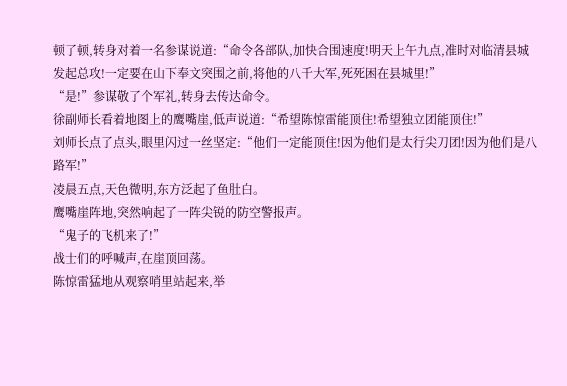顿了顿,转身对着一名参谋说道:“命令各部队,加快合围速度!明天上午九点,准时对临清县城发起总攻!一定要在山下奉文突围之前,将他的八千大军,死死困在县城里!”
“是!”参谋敬了个军礼,转身去传达命令。
徐副师长看着地图上的鹰嘴崖,低声说道:“希望陈惊雷能顶住!希望独立团能顶住!”
刘师长点了点头,眼里闪过一丝坚定:“他们一定能顶住!因为他们是太行尖刀团!因为他们是八路军!”
凌晨五点,天色微明,东方泛起了鱼肚白。
鹰嘴崖阵地,突然响起了一阵尖锐的防空警报声。
“鬼子的飞机来了!”
战士们的呼喊声,在崖顶回荡。
陈惊雷猛地从观察哨里站起来,举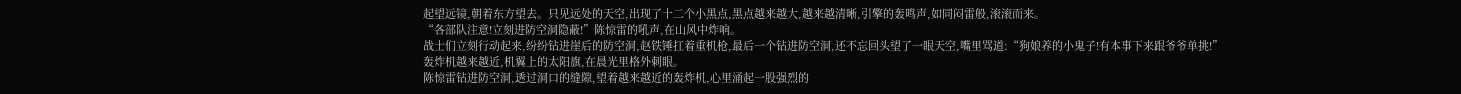起望远镜,朝着东方望去。只见远处的天空,出现了十二个小黑点,黑点越来越大,越来越清晰,引擎的轰鸣声,如同闷雷般,滚滚而来。
“各部队注意!立刻进防空洞隐蔽!”陈惊雷的吼声,在山风中炸响。
战士们立刻行动起来,纷纷钻进崖后的防空洞,赵铁锤扛着重机枪,最后一个钻进防空洞,还不忘回头望了一眼天空,嘴里骂道:“狗娘养的小鬼子!有本事下来跟爷爷单挑!”
轰炸机越来越近,机翼上的太阳旗,在晨光里格外刺眼。
陈惊雷钻进防空洞,透过洞口的缝隙,望着越来越近的轰炸机,心里涌起一股强烈的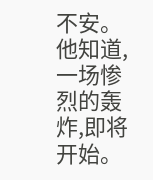不安。他知道,一场惨烈的轰炸,即将开始。